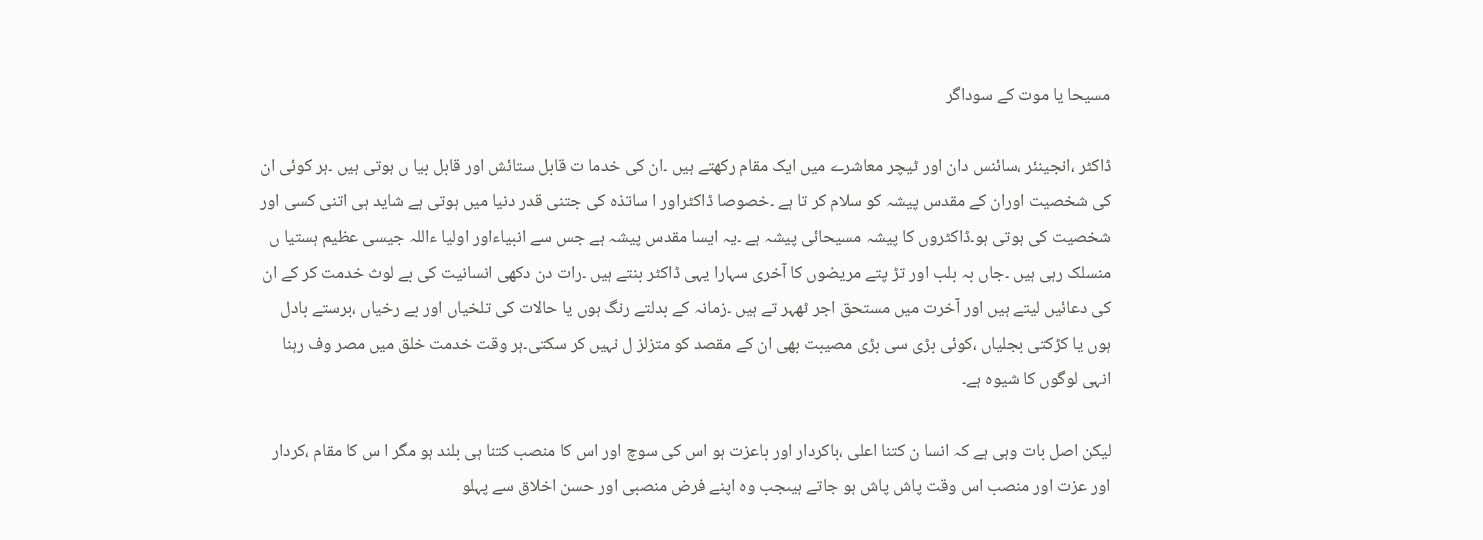مسیحا یا موت کے سوداگر

ڈاکٹر ،انجینئر ،سائنس دان اور ٹیچر معاشرے میں ایک مقام رکھتے ہیں ۔ان کی خدما ت قابل ستائش اور قابل بیا ں ہوتی ہیں ۔ہر کوئی ان کی شخصیت اوران کے مقدس پیشہ کو سلام کر تا ہے ۔خصوصا ڈاکٹراور ا ساتذہ کی جتنی قدر دنیا میں ہوتی ہے شاید ہی اتنی کسی اور شخصیت کی ہوتی ہو۔ڈاکٹروں کا پیشہ مسیحائی پیشہ ہے ۔یہ ایسا مقدس پیشہ ہے جس سے انبیاءاور اولیا ءاللہ جیسی عظیم ہستیا ں منسلک رہی ہیں ۔جاں بہ بلب اور تڑ پتے مریضوں کا آخری سہارا یہی ڈاکٹر بنتے ہیں ۔رات دن دکھی انسانیت کی بے لوث خدمت کر کے ان کی دعائیں لیتے ہیں اور آخرت میں مستحق اجر ٹھہر تے ہیں ۔زمانہ کے بدلتے رنگ ہوں یا حالات کی تلخیاں اور بے رخیاں ،برستے بادل ہوں یا کڑکتی بجلیاں ،کوئی بڑی سی بڑی مصیبت بھی ان کے مقصد کو متزلز ل نہیں کر سکتی۔ہر وقت خدمت خلق میں مصر وف رہنا انہی لوگوں کا شیوہ ہے۔

لیکن اصل بات وہی ہے کہ انسا ن کتنا اعلی ،باکردار اور باعزت ہو اس کی سوچ اور اس کا منصب کتنا ہی بلند ہو مگر ا س کا مقام ،کردار اور عزت اور منصب اس وقت پاش پاش ہو جاتے ہیںجب وہ اپنے فرض منصبی اور حسن اخلاق سے پہلو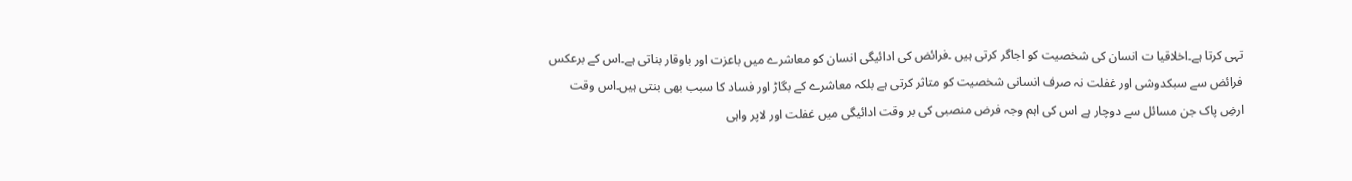تہی کرتا ہے۔اخلاقیا ت انسان کی شخصیت کو اجاگر کرتی ہیں ۔فرائض کی ادائیگی انسان کو معاشرے میں باعزت اور باوقار بناتی ہے۔اس کے برعکس فرائض سے سبکدوشی اور غفلت نہ صرف انسانی شخصیت کو متاثر کرتی ہے بلکہ معاشرے کے بگاڑ اور فساد کا سبب بھی بنتی ہیں۔اس وقت ارضِ پاک جن مسائل سے دوچار ہے اس کی اہم وجہ فرض منصبی کی بر وقت ادائیگی میں غفلت اور لاپر واہی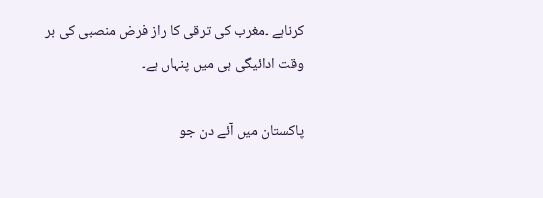کرناہے ۔مغرب کی ترقی کا راز فرض منصبی کی بر وقت ادائیگی ہی میں پنہاں ہے۔

پاکستان میں آئے دن جو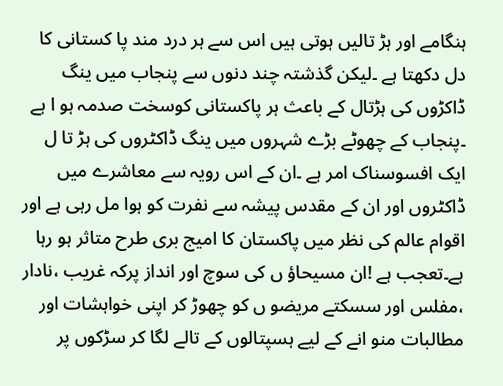ہنگامے اور ہڑ تالیں ہوتی ہیں اس سے ہر درد مند پا کستانی کا دل دکھتا ہے ۔لیکن گذشتہ چند دنوں سے پنجاب میں ینگ ڈاکڑوں کی ہڑتال کے باعث ہر پاکستانی کوسخت صدمہ ہو ا ہے ۔پنجاب کے چھوٹے بڑے شہروں میں ینگ ڈاکٹروں کی ہڑ تا ل ایک افسوسناک امر ہے ۔ان کے اس رویہ سے معاشرے میں ڈاکٹروں اور ان کے مقدس پیشہ سے نفرت کو ہوا مل رہی ہے اور اقوام عالم کی نظر میں پاکستان کا امیج بری طرح متاثر ہو رہا ہے۔تعجب ہے !ان مسیحاؤ ں کی سوچ اور انداز پرکہ غریب ،نادار ،مفلس اور سسکتے مریضو ں کو چھوڑ کر اپنی خواہشات اور مطالبات منو انے کے لیے ہسپتالوں کے تالے لگا کر سڑکوں پر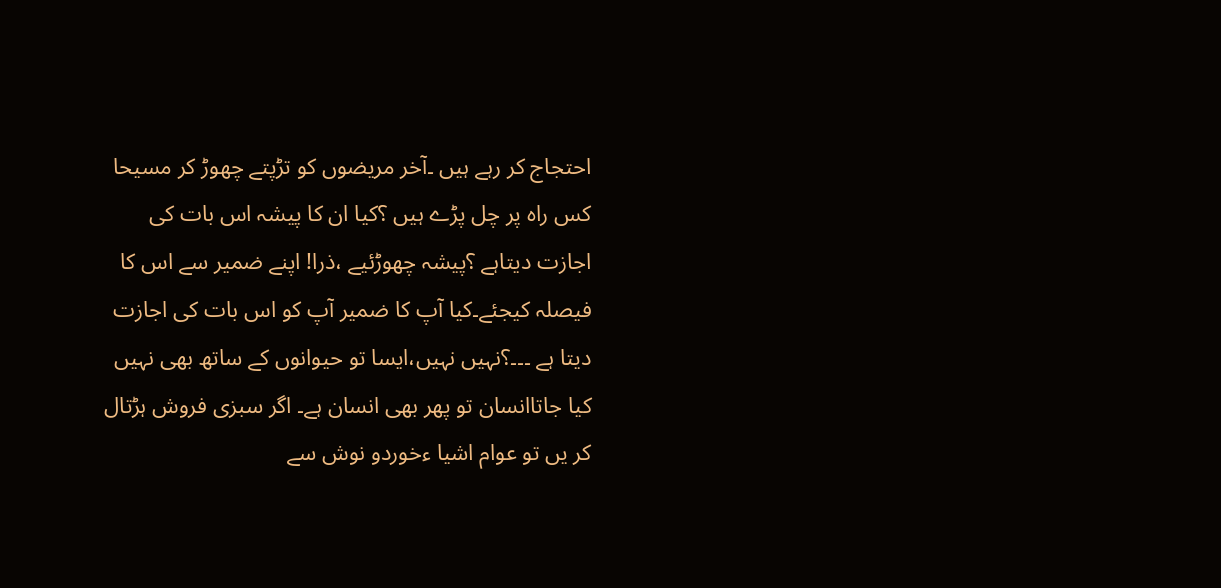احتجاج کر رہے ہیں ۔آخر مریضوں کو تڑپتے چھوڑ کر مسیحا کس راہ پر چل پڑے ہیں ؟کیا ان کا پیشہ اس بات کی اجازت دیتاہے ؟پیشہ چھوڑئیے ،ذرا! اپنے ضمیر سے اس کا فیصلہ کیجئے۔کیا آپ کا ضمیر آپ کو اس بات کی اجازت دیتا ہے ۔۔۔؟نہیں نہیں،ایسا تو حیوانوں کے ساتھ بھی نہیں کیا جاتاانسان تو پھر بھی انسان ہے۔ اگر سبزی فروش ہڑتال کر یں تو عوام اشیا ءخوردو نوش سے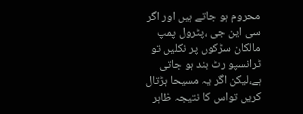محروم ہو جاتے ہیں اور اگر سی این جی ،پٹرول پمپ مالکان سڑکوں پر نکلیں تو ٹرانسپو رٹ بند ہو جاتی ہے،لیکن اگر یہ مسیحا ہڑتال کریں تواس کا نتیجہ ظاہر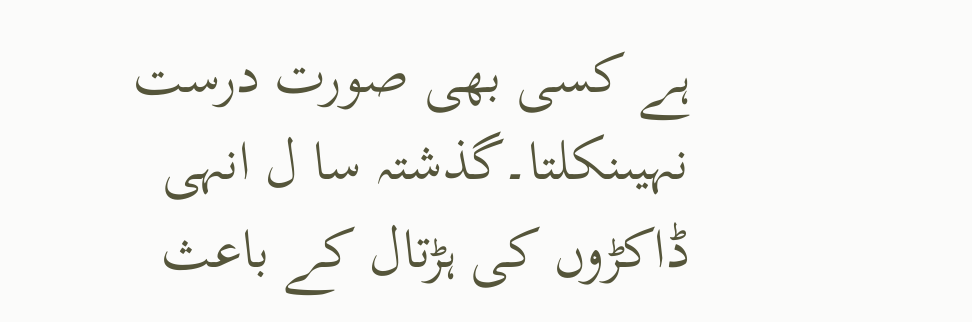ہے کسی بھی صورت درست نہیںنکلتا۔گذشتہ سا ل انہی ڈاکڑوں کی ہڑتال کے باعث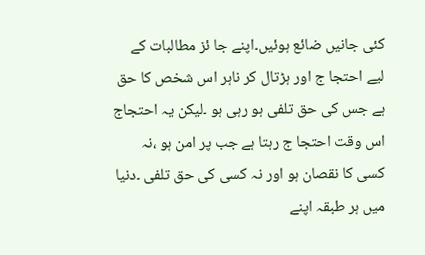کئی جانیں ضائع ہوئیں۔اپنے جا ئز مطالبات کے لیے احتجا ج اور ہڑتال کر ناہر اس شخص کا حق ہے جس کی حق تلفی ہو رہی ہو ۔لیکن یہ احتجاج اس وقت احتجا ج رہتا ہے جب پر امن ہو ،نہ کسی کا نقصان ہو اور نہ کسی کی حق تلفی ۔دنیا میں ہر طبقہ اپنے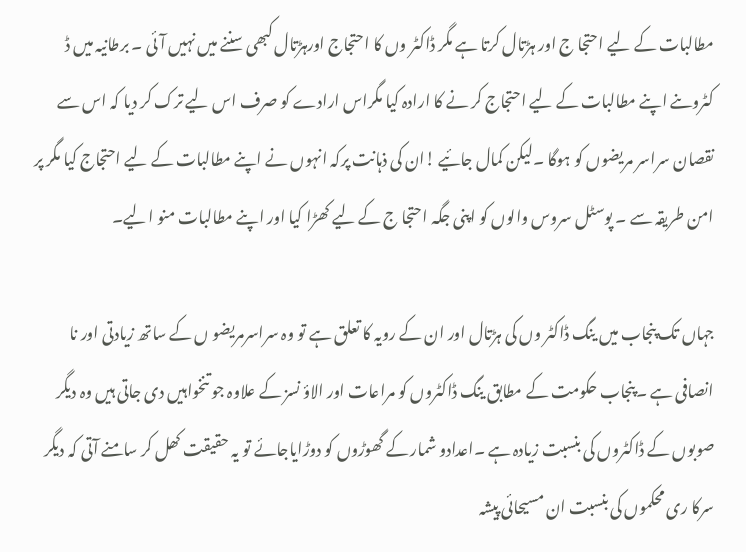مطالبات کے لیے احتجا ج اور ہڑتال کرتا ہے مگر ڈاکٹر وں کا احتجاج اورہڑتال کبھی سننے میں نہیں آئی ۔ برطانیہ میں ڈ کٹروںنے اپنے مطالبات کے لیے احتجاج کر نے کا ارادہ کیا مگراس ارادے کو صرف اس لیے ترک کر دیا کہ اس سے نقصان سراسر مریضوں کو ہوگا ۔لیکن کمال جائیے !ان کی ذہانت پرکہ انہوں نے اپنے مطالبات کے لیے احتجاج کیا مگر پر امن طریقہ سے ۔ پوسٹل سروس والوں کو اپنی جگہ احتجا ج کے لیے کھڑا کیا اور اپنے مطالبات منو الیے۔

جہاں تک پنجاب میں ینگ ڈاکٹر وں کی ہڑتال اور ان کے رویہ کا تعلق ہے تو وہ سراسرمریضو ں کے ساتھ زیادتی اور نا انصافی ہے ۔پنجاب حکومت کے مطابق ینگ ڈاکٹروں کو مراعات اور الاؤ نسز کے علاوہ جو تنخواہیں دی جاتی ہیں وہ دیگر صوبوں کے ڈاکٹروں کی بنسبت زیادہ ہے ۔اعدادو شمار کے گھوڑوں کو دوڑایاجائے تو یہ حقیقت کھل کر سامنے آتی کہ دیگر سرکا ری محکموں کی بنسبت ان مسیحائی پیشہ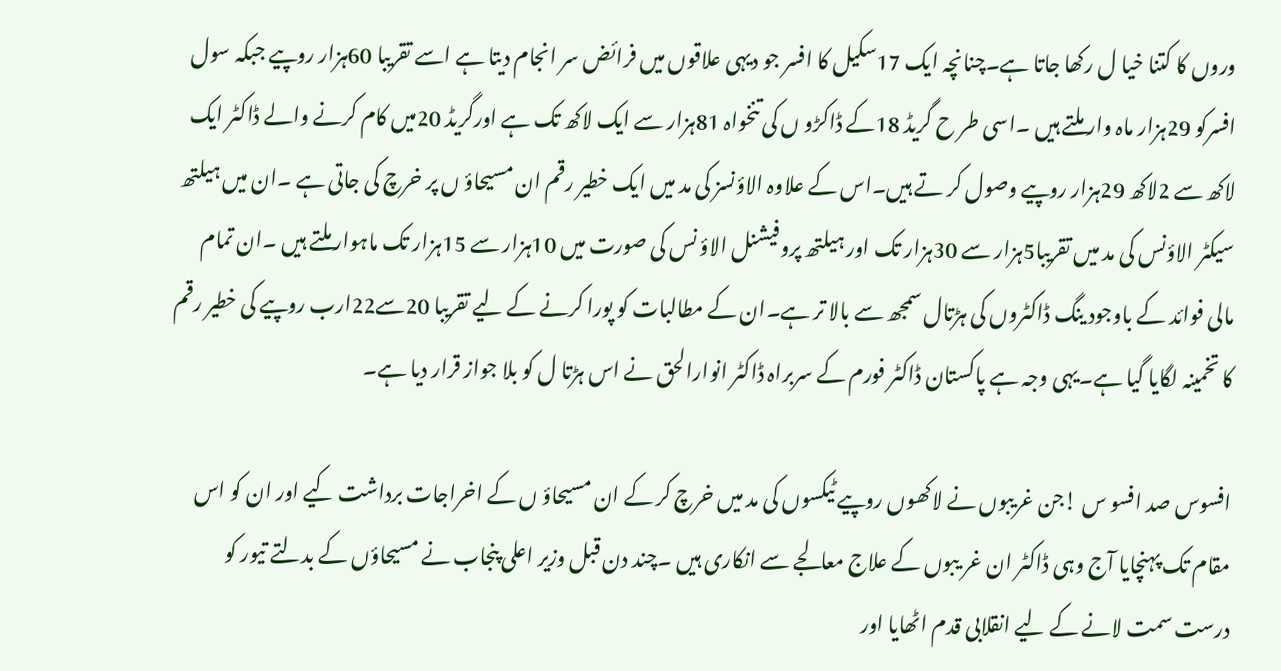وروں کا کتنا خیا ل رکھا جاتا ہے۔چنانچہ ایک 17سکیل کا افسر جو دیہی علاقوں میں فرائض سر انجام دیتا ہے اسے تقریبا 60ہزار روپیے جبکہ سول افسرکو 29ہزار ماہ وار ملتے ہیں ۔اسی طر ح گریڈ 18کے ڈاکڑو ں کی تنخواہ 81ہزار سے ایک لاکھ تک ہے اورگریڈ 20میں کام کرنے والے ڈاکٹر ایک لاکھ سے 2لاکھ 29ہزار روپیے وصول کر تے ہیں۔اس کے علاوہ الاؤنسز کی مد میں ایک خطیر رقم ان مسیحاؤ ں پر خرچ کی جاتی ہے ۔ان میں ہیلتھ سیکٹر الاؤنس کی مد میں تقریبا5ہزار سے 30ہزار تک اور ہیلتھ پروفیشنل الاؤ نس کی صورت میں 10ہزار سے 15ہزار تک ماہوار ملتے ہیں ۔ان تمام مالی فوائد کے باوجود ینگ ڈاکٹروں کی ہڑتال سمجھ سے بالا تر ہے۔ان کے مطالبات کو پورا کرنے کے لیے تقریبا 20سے22ارب روپیے کی خطیر رقم کا تخمینہ لگایا گیا ہے۔یہی وجہ ہے پاکستان ڈاکٹر فورم کے سربراہ ڈاکٹر انوارالحق نے اس ہڑتا ل کو بلا جواز قرار دیا ہے۔

افسوس صد افسو س !جن غریبوں نے لاکھوں روپیے ٹیکسوں کی مد میں خرچ کر کے ان مسیحاؤ ں کے اخراجات برداشت کیے اور ان کو اس مقام تک پہنچایا آج وہی ڈاکٹر ان غر یبوں کے علاج معالجے سے انکاری ہیں ۔چند دن قبل وزیر اعلی پنجاب نے مسیحاؤں کے بدلتے تیور کو درست سمت لانے کے لیے انقلابی قدم اٹھایا اور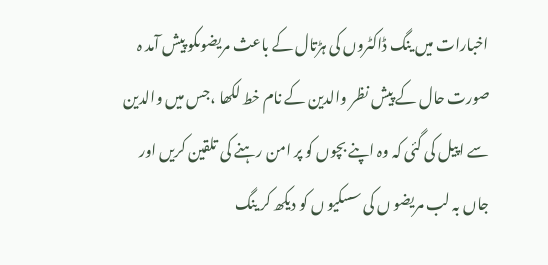اخبارات میں ینگ ڈاکٹروں کی ہڑتال کے باعث مریضوںکو پیش آمد ہ صورت حال کے پیش نظر والدین کے نام خط لکھا ،جس میں والدین سے اپیل کی گئی کہ وہ اپنے بچوں کو پر امن رہنے کی تلقین کریں اور جاں بہ لب مریضو ں کی سسکیو ں کو دیکھ کر ینگ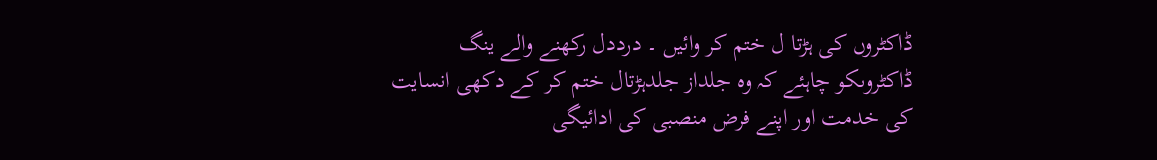ڈاکٹروں کی ہڑتا ل ختم کر وائیں ۔ درددل رکھنے والے ینگ ڈاکٹروںکو چاہئے کہ وہ جلداز جلدہڑتال ختم کر کے دکھی انسایت کی خدمت اور اپنے فرض منصبی کی ادائیگی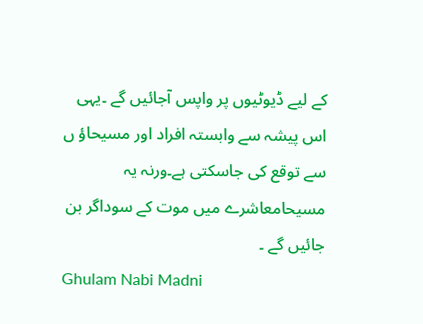کے لیے ڈیوٹیوں پر واپس آجائیں گے ۔یہی اس پیشہ سے وابستہ افراد اور مسیحاؤ ں سے توقع کی جاسکتی ہے۔ورنہ یہ مسیحامعاشرے میں موت کے سوداگر بن جائیں گے ۔
Ghulam Nabi Madni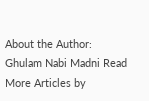About the Author: Ghulam Nabi Madni Read More Articles by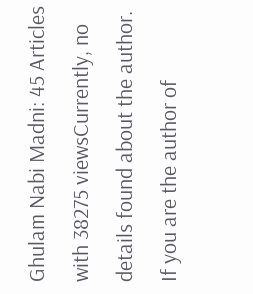Ghulam Nabi Madni: 45 Articles with 38275 viewsCurrently, no details found about the author. If you are the author of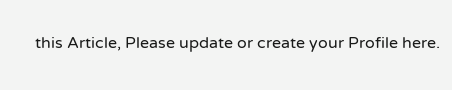this Article, Please update or create your Profile here.